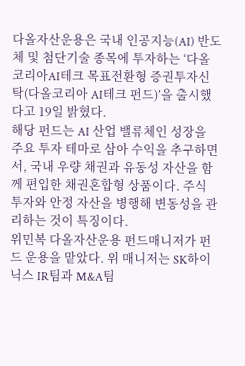다올자산운용은 국내 인공지능(AI) 반도체 및 첨단기술 종목에 투자하는 ‘다올코리아AI테크 목표전환형 증권투자신탁(다올코리아 AI테크 펀드)’을 출시했다고 19일 밝혔다.
해당 펀드는 AI 산업 밸류체인 성장을 주요 투자 테마로 삼아 수익을 추구하면서, 국내 우량 채권과 유동성 자산을 함께 편입한 채권혼합형 상품이다. 주식 투자와 안정 자산을 병행해 변동성을 관리하는 것이 특징이다.
위민복 다올자산운용 펀드매니저가 펀드 운용을 맡았다. 위 매니저는 SK하이닉스 IR팀과 M&A팀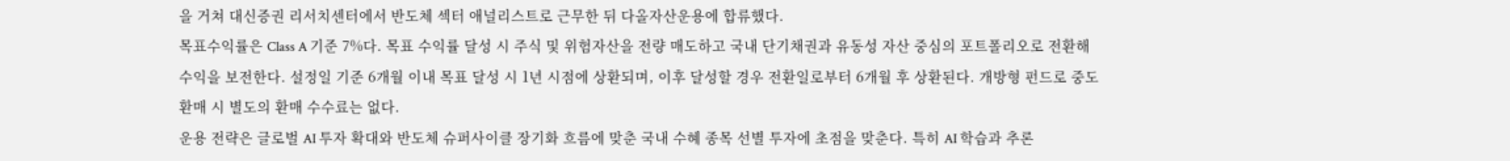을 거쳐 대신증권 리서치센터에서 반도체 섹터 애널리스트로 근무한 뒤 다올자산운용에 합류했다.
목표수익률은 Class A 기준 7%다. 목표 수익률 달성 시 주식 및 위험자산을 전량 매도하고 국내 단기채권과 유동성 자산 중심의 포트폴리오로 전환해 수익을 보전한다. 설정일 기준 6개월 이내 목표 달성 시 1년 시점에 상환되며, 이후 달성할 경우 전환일로부터 6개월 후 상환된다. 개방형 펀드로 중도 환매 시 별도의 환매 수수료는 없다.
운용 전략은 글로벌 AI 투자 확대와 반도체 슈퍼사이클 장기화 흐름에 맞춘 국내 수혜 종목 선별 투자에 초점을 맞춘다. 특히 AI 학습과 추론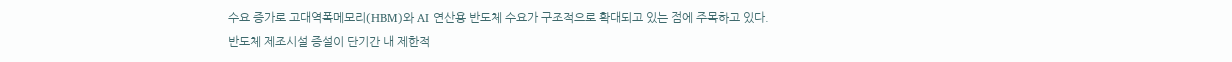수요 증가로 고대역폭메모리(HBM)와 AI 연산용 반도체 수요가 구조적으로 확대되고 있는 점에 주목하고 있다.
반도체 제조시설 증설이 단기간 내 제한적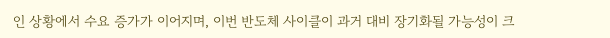인 상황에서 수요 증가가 이어지며, 이번 반도체 사이클이 과거 대비 장기화될 가능성이 크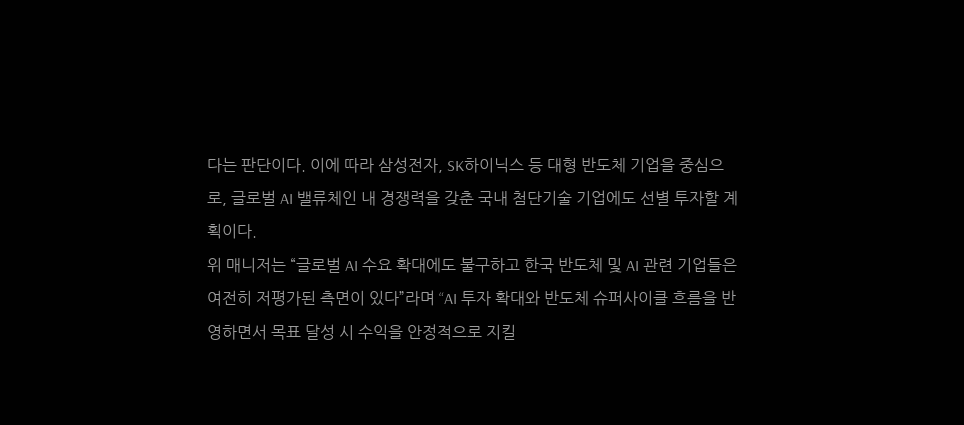다는 판단이다. 이에 따라 삼성전자, SK하이닉스 등 대형 반도체 기업을 중심으로, 글로벌 AI 밸류체인 내 경쟁력을 갖춘 국내 첨단기술 기업에도 선별 투자할 계획이다.
위 매니저는 “글로벌 AI 수요 확대에도 불구하고 한국 반도체 및 AI 관련 기업들은 여전히 저평가된 측면이 있다”라며 “AI 투자 확대와 반도체 슈퍼사이클 흐름을 반영하면서 목표 달성 시 수익을 안정적으로 지킬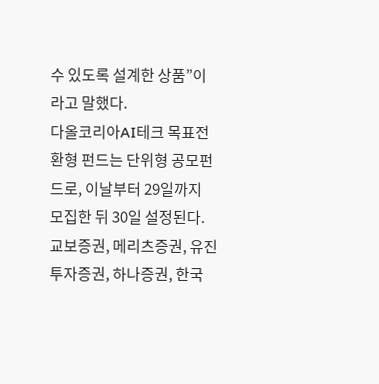수 있도록 설계한 상품”이라고 말했다.
다올코리아AI테크 목표전환형 펀드는 단위형 공모펀드로, 이날부터 29일까지 모집한 뒤 30일 설정된다. 교보증권, 메리츠증권, 유진투자증권, 하나증권, 한국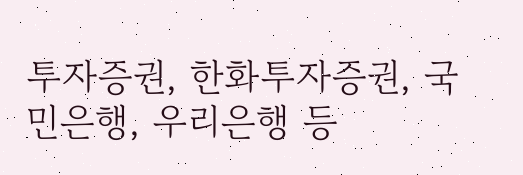투자증권, 한화투자증권, 국민은행, 우리은행 등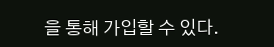을 통해 가입할 수 있다.